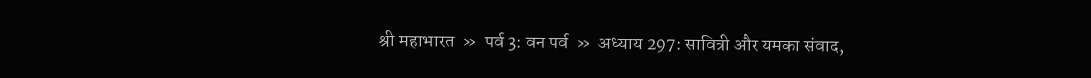श्री महाभारत  »  पर्व 3: वन पर्व  »  अध्याय 297: सावित्री और यमका संवाद,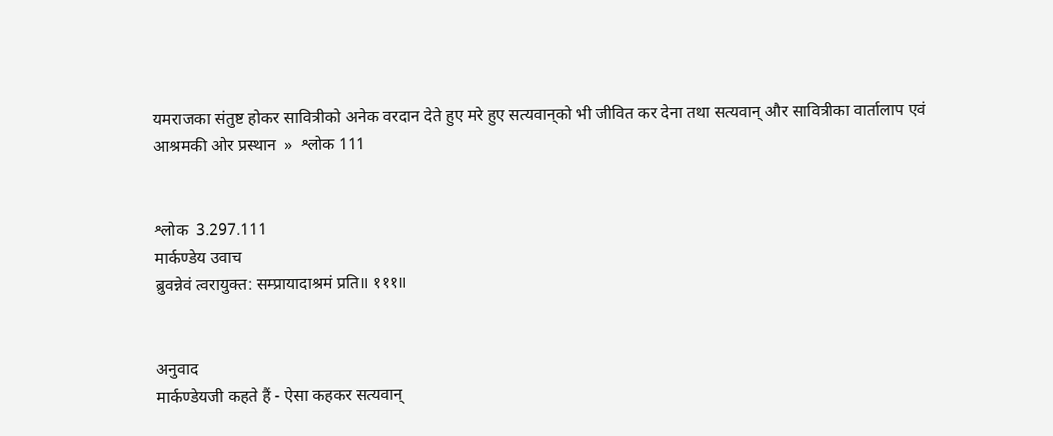यमराजका संतुष्ट होकर सावित्रीको अनेक वरदान देते हुए मरे हुए सत्यवान‍्को भी जीवित कर देना तथा सत्यवान‍् और सावित्रीका वार्तालाप एवं आश्रमकी ओर प्रस्थान  »  श्लोक 111


श्लोक  3.297.111
मार्कण्डेय उवाच
ब्रुवन्नेवं त्वरायुक्त: सम्प्रायादाश्रमं प्रति॥ १११॥


अनुवाद
मार्कण्डेयजी कहते हैं - ऐसा कहकर सत्यवान्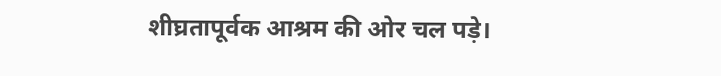शीघ्रतापूर्वक आश्रम की ओर चल पड़े।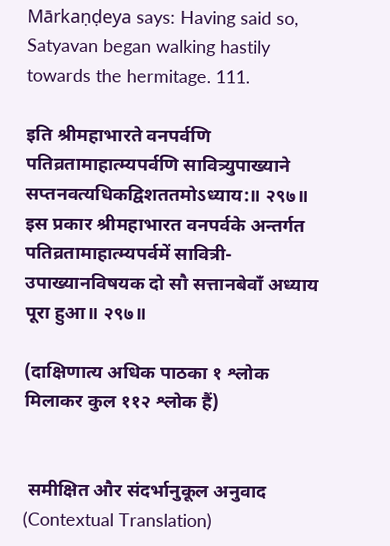Mārkaṇḍeya says: Having said so, Satyavan began walking hastily towards the hermitage. 111.

इति श्रीमहाभारते वनपर्वणि पतिव्रतामाहात्म्यपर्वणि सावित्र्युपाख्याने सप्तनवत्यधिकद्विशततमोऽध्याय:॥ २९७॥
इस प्रकार श्रीमहाभारत वनपर्वके अन्तर्गत पतिव्रतामाहात्म्यपर्वमें सावित्री-उपाख्यानविषयक दो सौ सत्तानबेवाँ अध्याय पूरा हुआ॥ २९७॥

(दाक्षिणात्य अधिक पाठका १ श्लोक मिलाकर कुल ११२ श्लोक हैं)


 समीक्षित और संदर्भानुकूल अनुवाद (Contextual Translation)